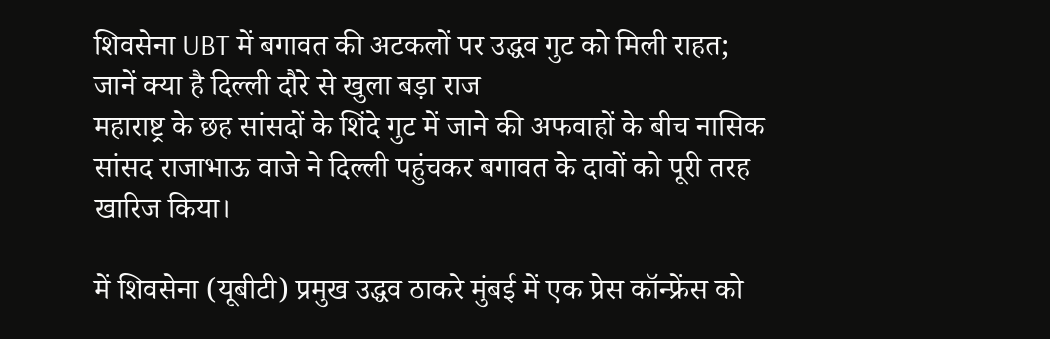शिवसेना UBT में बगावत की अटकलों पर उद्धव गुट को मिली राहत; जानें क्या है दिल्ली दौरे से खुला बड़ा राज
महाराष्ट्र के छह सांसदों के शिंदे गुट में जाने की अफवाहों के बीच नासिक सांसद राजाभाऊ वाजे ने दिल्ली पहुंचकर बगावत के दावों को पूरी तरह खारिज किया।

में शिवसेना (यूबीटी) प्रमुख उद्धव ठाकरे मुंबई में एक प्रेस कॉन्फ्रेंस को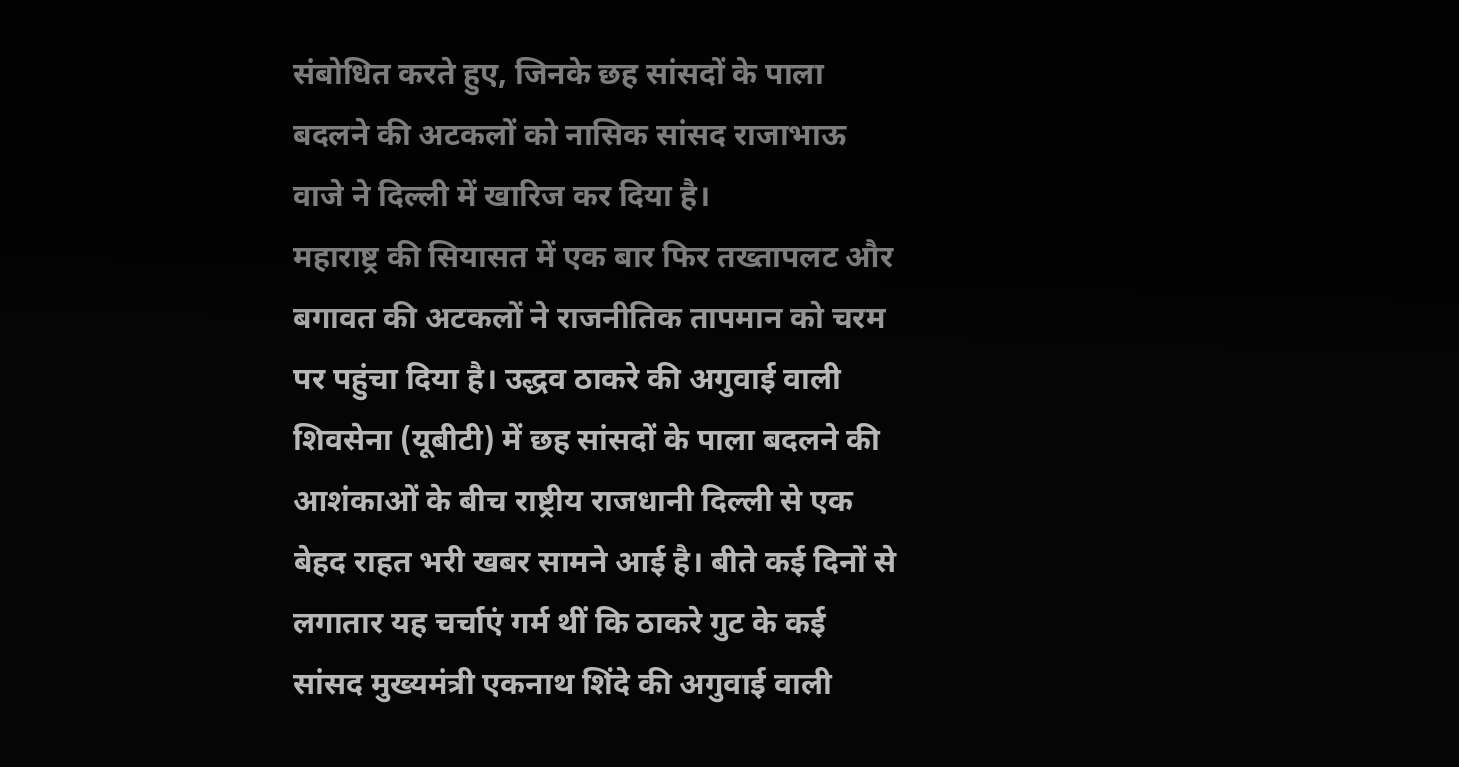संबोधित करते हुए, जिनके छह सांसदों के पाला बदलने की अटकलों को नासिक सांसद राजाभाऊ वाजे ने दिल्ली में खारिज कर दिया है।
महाराष्ट्र की सियासत में एक बार फिर तख्तापलट और बगावत की अटकलों ने राजनीतिक तापमान को चरम पर पहुंचा दिया है। उद्धव ठाकरे की अगुवाई वाली शिवसेना (यूबीटी) में छह सांसदों के पाला बदलने की आशंकाओं के बीच राष्ट्रीय राजधानी दिल्ली से एक बेहद राहत भरी खबर सामने आई है। बीते कई दिनों से लगातार यह चर्चाएं गर्म थीं कि ठाकरे गुट के कई सांसद मुख्यमंत्री एकनाथ शिंदे की अगुवाई वाली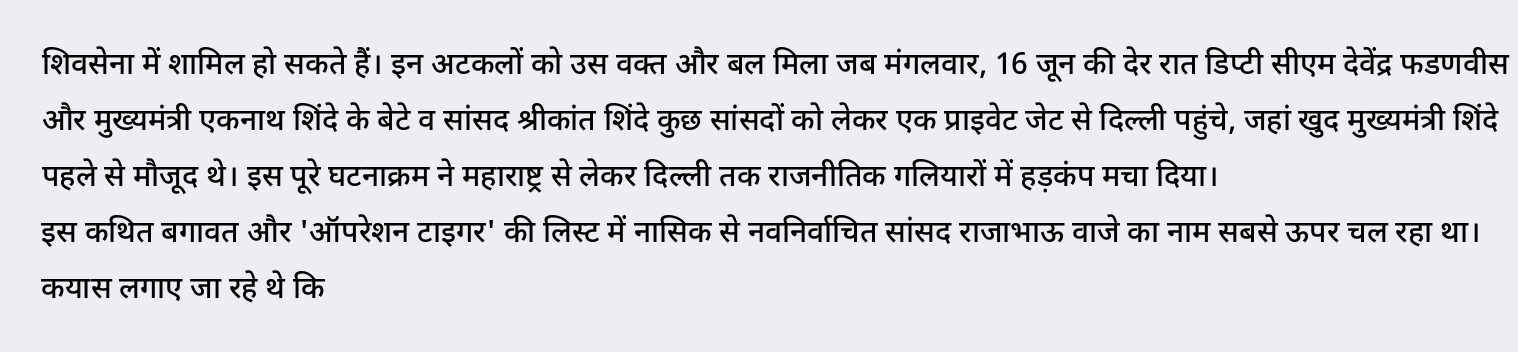शिवसेना में शामिल हो सकते हैं। इन अटकलों को उस वक्त और बल मिला जब मंगलवार, 16 जून की देर रात डिप्टी सीएम देवेंद्र फडणवीस और मुख्यमंत्री एकनाथ शिंदे के बेटे व सांसद श्रीकांत शिंदे कुछ सांसदों को लेकर एक प्राइवेट जेट से दिल्ली पहुंचे, जहां खुद मुख्यमंत्री शिंदे पहले से मौजूद थे। इस पूरे घटनाक्रम ने महाराष्ट्र से लेकर दिल्ली तक राजनीतिक गलियारों में हड़कंप मचा दिया।
इस कथित बगावत और 'ऑपरेशन टाइगर' की लिस्ट में नासिक से नवनिर्वाचित सांसद राजाभाऊ वाजे का नाम सबसे ऊपर चल रहा था। कयास लगाए जा रहे थे कि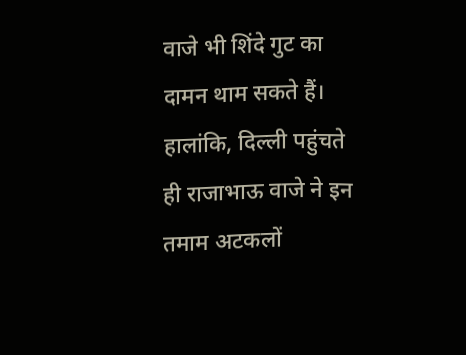वाजे भी शिंदे गुट का दामन थाम सकते हैं। हालांकि, दिल्ली पहुंचते ही राजाभाऊ वाजे ने इन तमाम अटकलों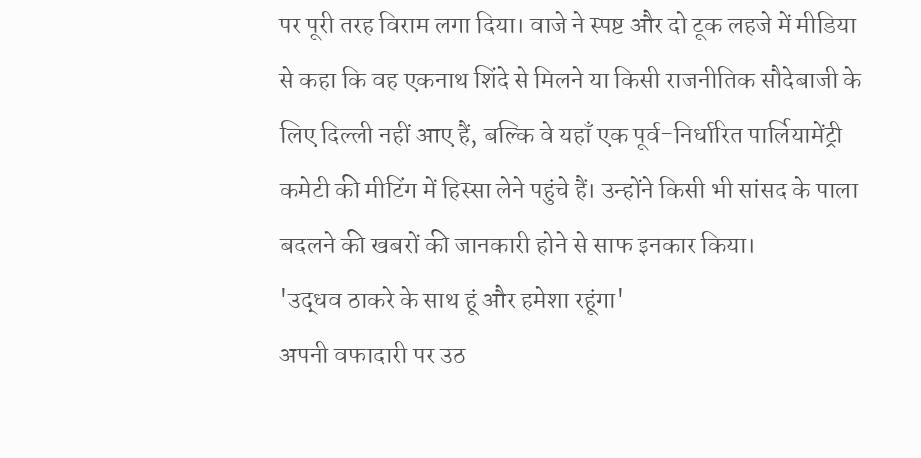पर पूरी तरह विराम लगा दिया। वाजे ने स्पष्ट और दो टूक लहजे में मीडिया से कहा कि वह एकनाथ शिंदे से मिलने या किसी राजनीतिक सौदेबाजी के लिए दिल्ली नहीं आए हैं, बल्कि वे यहाँ एक पूर्व-निर्धारित पार्लियामेंट्री कमेटी की मीटिंग में हिस्सा लेने पहुंचे हैं। उन्होंने किसी भी सांसद के पाला बदलने की खबरों की जानकारी होने से साफ इनकार किया।
'उद्धव ठाकरे के साथ हूं और हमेशा रहूंगा'
अपनी वफादारी पर उठ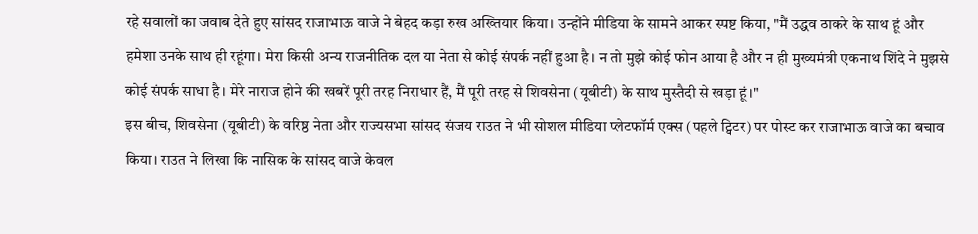रहे सवालों का जवाब देते हुए सांसद राजाभाऊ वाजे ने बेहद कड़ा रुख अख्तियार किया। उन्होंने मीडिया के सामने आकर स्पष्ट किया, "मैं उद्धव ठाकरे के साथ हूं और हमेशा उनके साथ ही रहूंगा। मेरा किसी अन्य राजनीतिक दल या नेता से कोई संपर्क नहीं हुआ है। न तो मुझे कोई फोन आया है और न ही मुख्यमंत्री एकनाथ शिंदे ने मुझसे कोई संपर्क साधा है। मेरे नाराज होने की खबरें पूरी तरह निराधार हैं, मैं पूरी तरह से शिवसेना (यूबीटी) के साथ मुस्तैदी से खड़ा हूं।"
इस बीच, शिवसेना (यूबीटी) के वरिष्ठ नेता और राज्यसभा सांसद संजय राउत ने भी सोशल मीडिया प्लेटफॉर्म एक्स (पहले ट्विटर) पर पोस्ट कर राजाभाऊ वाजे का बचाव किया। राउत ने लिखा कि नासिक के सांसद वाजे केवल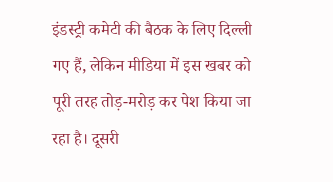इंडस्ट्री कमेटी की बैठक के लिए दिल्ली गए हैं, लेकिन मीडिया में इस खबर को पूरी तरह तोड़-मरोड़ कर पेश किया जा रहा है। दूसरी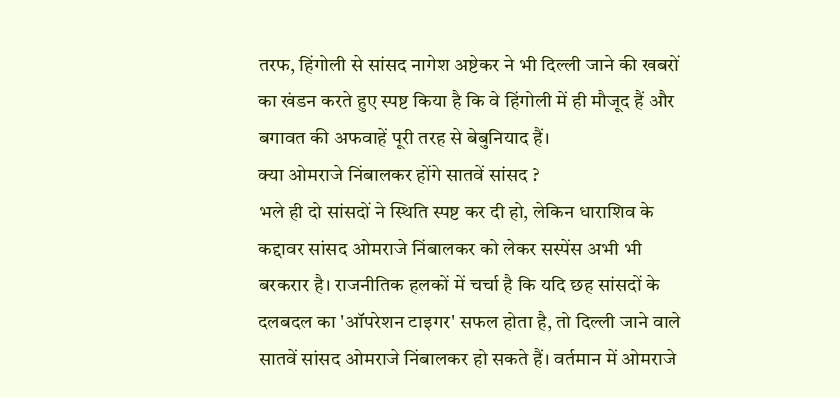तरफ, हिंगोली से सांसद नागेश अष्टेकर ने भी दिल्ली जाने की खबरों का खंडन करते हुए स्पष्ट किया है कि वे हिंगोली में ही मौजूद हैं और बगावत की अफवाहें पूरी तरह से बेबुनियाद हैं।
क्या ओमराजे निंबालकर होंगे सातवें सांसद ?
भले ही दो सांसदों ने स्थिति स्पष्ट कर दी हो, लेकिन धाराशिव के कद्दावर सांसद ओमराजे निंबालकर को लेकर सस्पेंस अभी भी बरकरार है। राजनीतिक हलकों में चर्चा है कि यदि छह सांसदों के दलबदल का 'ऑपरेशन टाइगर' सफल होता है, तो दिल्ली जाने वाले सातवें सांसद ओमराजे निंबालकर हो सकते हैं। वर्तमान में ओमराजे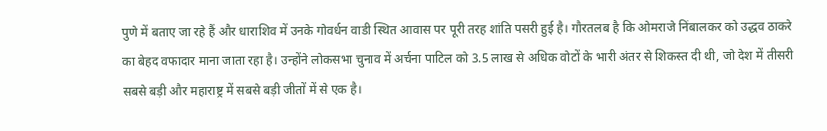पुणे में बताए जा रहे हैं और धाराशिव में उनके गोवर्धन वाडी स्थित आवास पर पूरी तरह शांति पसरी हुई है। गौरतलब है कि ओमराजे निंबालकर को उद्धव ठाकरे का बेहद वफादार माना जाता रहा है। उन्होंने लोकसभा चुनाव में अर्चना पाटिल को 3.5 लाख से अधिक वोटों के भारी अंतर से शिकस्त दी थी, जो देश में तीसरी सबसे बड़ी और महाराष्ट्र में सबसे बड़ी जीतों में से एक है।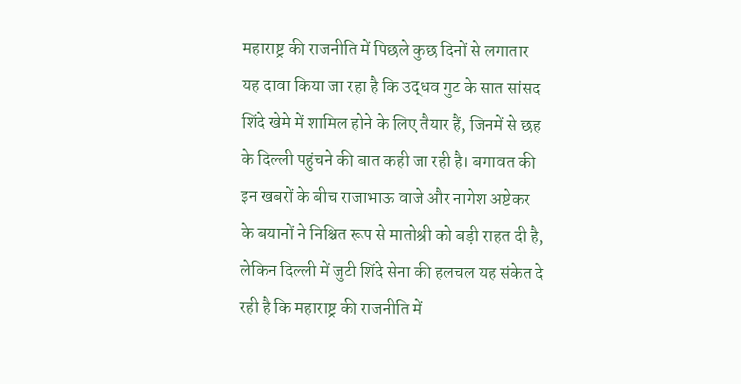महाराष्ट्र की राजनीति में पिछले कुछ दिनों से लगातार यह दावा किया जा रहा है कि उद्धव गुट के सात सांसद शिंदे खेमे में शामिल होने के लिए तैयार हैं, जिनमें से छह के दिल्ली पहुंचने की बात कही जा रही है। बगावत की इन खबरों के बीच राजाभाऊ वाजे और नागेश अष्टेकर के बयानों ने निश्चित रूप से मातोश्री को बड़ी राहत दी है, लेकिन दिल्ली में जुटी शिंदे सेना की हलचल यह संकेत दे रही है कि महाराष्ट्र की राजनीति में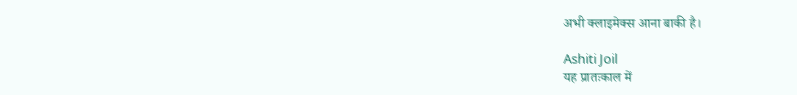अभी क्लाइमेक्स आना बाकी है।

Ashiti Joil
यह प्रातःकाल में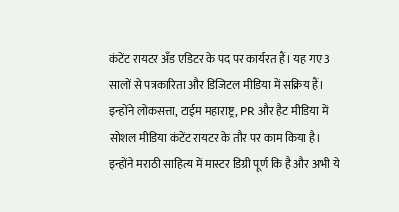कंटेंट रायटर अँड एडिटर के पद पर कार्यरत हैं। यह गए 3 सालों से पत्रकारिता और डिजिटल मीडिया में सक्रिय हैं। इन्होंने लोकसत्ता, टाईम महाराष्ट्र, PR और हैट मीडिया में सोशल मीडिया कंटेंट रायटर के तौर पर काम किया है। इन्होंने मराठी साहित्य में मास्टर डिग्री पूर्ण कि है और अभी ये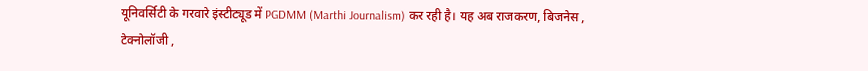यूनिवर्सिटी के गरवारे इंस्टीट्यूड में PGDMM (Marthi Journalism) कर रही है। यह अब राजकरण, बिजनेस , टेक्नोलॉजी ,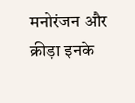मनोरंजन और क्रीड़ा इनके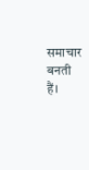समाचार बनती हैं।